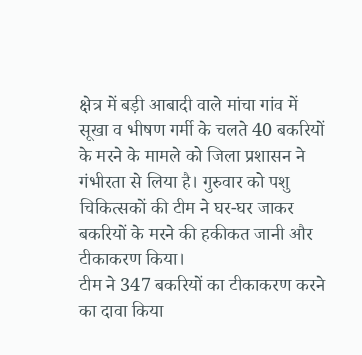क्षेत्र में बड़ी आबादी वाले मांचा गांव में सूखा व भीषण गर्मी के चलते 40 बकरियों के मरने के मामले को जिला प्रशासन ने गंभीरता से लिया है। गुरुवार को पशु चिकित्सकों की टीम ने घर-घर जाकर बकरियों के मरने की हकीकत जानी और टीकाकरण किया।
टीम ने 347 बकरियों का टीकाकरण करने का दावा किया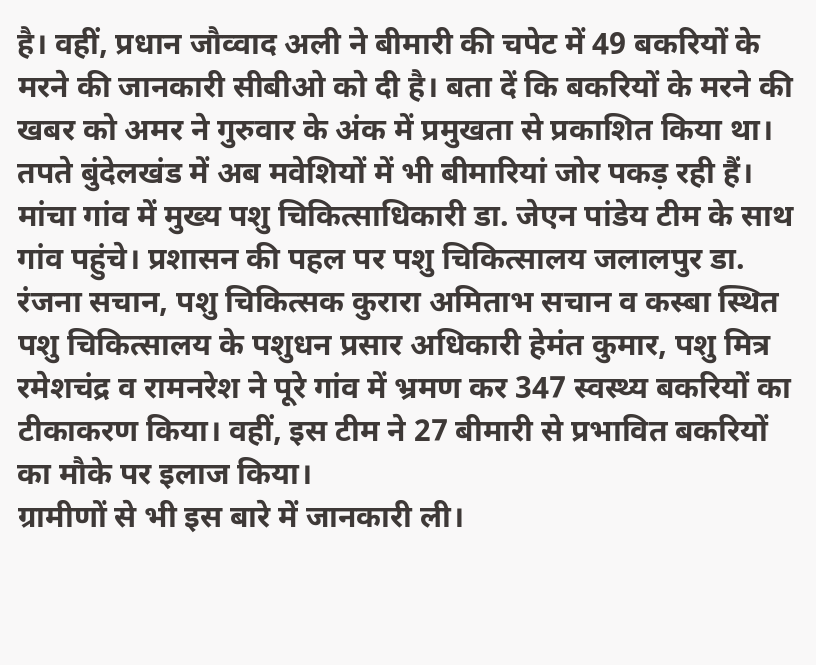है। वहीं, प्रधान जौव्वाद अली ने बीमारी की चपेट में 49 बकरियों के मरने की जानकारी सीबीओ को दी है। बता दें कि बकरियों के मरने की खबर को अमर ने गुरुवार के अंक में प्रमुखता से प्रकाशित किया था।
तपते बुंदेलखंड में अब मवेशियों में भी बीमारियां जोर पकड़ रही हैं। मांचा गांव में मुख्य पशु चिकित्साधिकारी डा. जेएन पांडेय टीम के साथ गांव पहुंचे। प्रशासन की पहल पर पशु चिकित्सालय जलालपुर डा.
रंजना सचान, पशु चिकित्सक कुरारा अमिताभ सचान व कस्बा स्थित पशु चिकित्सालय के पशुधन प्रसार अधिकारी हेमंत कुमार, पशु मित्र रमेशचंद्र व रामनरेश ने पूरे गांव में भ्रमण कर 347 स्वस्थ्य बकरियों का टीकाकरण किया। वहीं, इस टीम ने 27 बीमारी से प्रभावित बकरियों का मौके पर इलाज किया।
ग्रामीणों से भी इस बारे में जानकारी ली।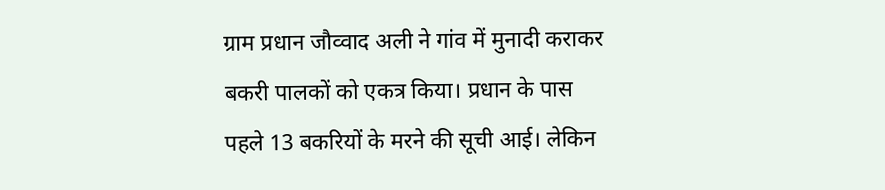ग्राम प्रधान जौव्वाद अली ने गांव में मुनादी कराकर बकरी पालकों को एकत्र किया। प्रधान के पास पहले 13 बकरियों के मरने की सूची आई। लेकिन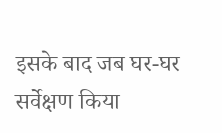इसके बाद जब घर-घर सर्वेक्षण किया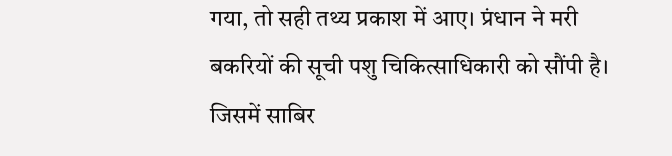गया, तो सही तथ्य प्रकाश में आए। प्रंधान ने मरी बकरियों की सूची पशु चिकित्साधिकारी को सौंपी है।
जिसमें साबिर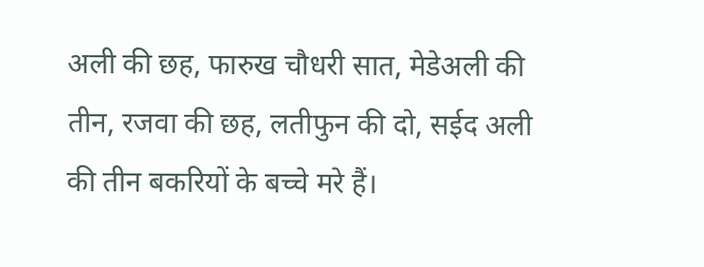अली की छह, फारुख चौधरी सात, मेडेअली की तीन, रजवा की छह, लतीफुन की दो, सईद अली की तीन बकरियों के बच्चे मरे हैं।